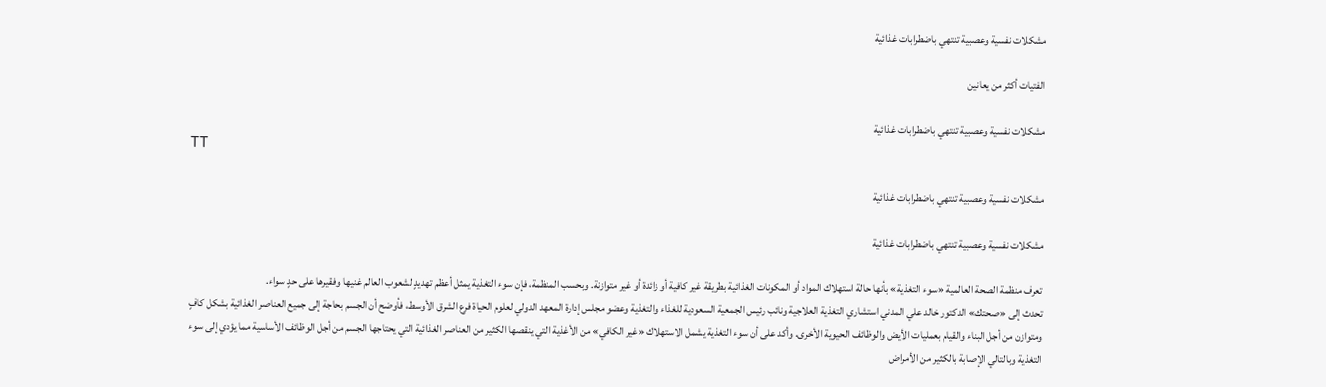مشكلات نفسية وعصبية تنتهي باضطرابات غذائية

الفتيات أكثر من يعانين

مشكلات نفسية وعصبية تنتهي باضطرابات غذائية
TT

مشكلات نفسية وعصبية تنتهي باضطرابات غذائية

مشكلات نفسية وعصبية تنتهي باضطرابات غذائية

تعرف منظمة الصحة العالمية «سوء التغذية» بأنها حالة استهلاك المواد أو المكونات الغذائية بطريقة غير كافية أو زائدة أو غير متوازنة. وبحسب المنظمة، فإن سوء التغذية يمثل أعظم تهديدٍ لشعوب العالم غنيها وفقيرها على حدٍ سواء.
تحدث إلى «صحتك» الدكتور خالد علي المدني استشاري التغذية العلاجية ونائب رئيس الجمعية السعودية للغذاء والتغذية وعضو مجلس إدارة المعهد الدولي لعلوم الحياة فرع الشرق الأوسط، فأوضح أن الجسم بحاجة إلى جميع العناصر الغذائية بشكل كافٍ ومتوازن من أجل البناء والقيام بعمليات الأيض والوظائف الحيوية الأخرى. وأكد على أن سوء التغذية يشمل الاستهلاك «غير الكافي» من الأغذية التي ينقصها الكثير من العناصر الغذائية التي يحتاجها الجسم من أجل الوظائف الأساسية مما يؤدي إلى سوء التغذية وبالتالي الإصابة بالكثير من الأمراض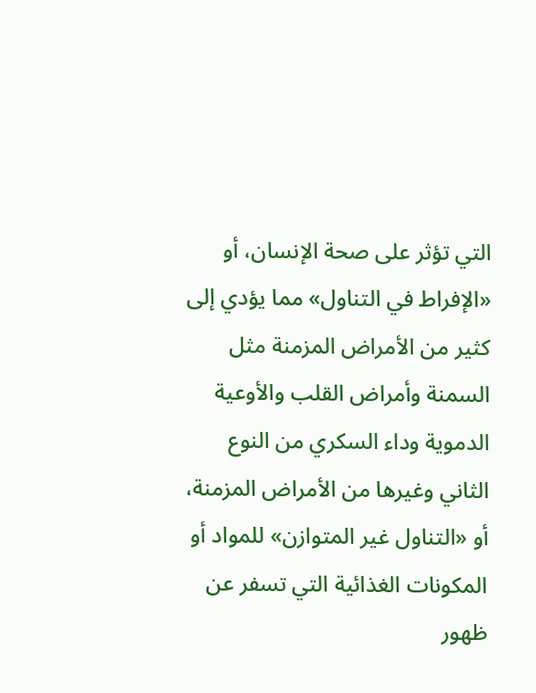التي تؤثر على صحة الإنسان، أو «الإفراط في التناول» مما يؤدي إلى كثير من الأمراض المزمنة مثل السمنة وأمراض القلب والأوعية الدموية وداء السكري من النوع الثاني وغيرها من الأمراض المزمنة، أو «التناول غير المتوازن» للمواد أو المكونات الغذائية التي تسفر عن ظهور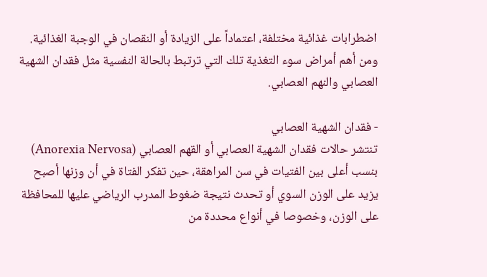اضطرابات غذائية مختلفة، اعتماداً على الزيادة أو النقصان في الوجبة الغذائية. ومن أهم أمراض سوء التغذية تلك التي ترتبط بالحالة النفسية مثل فقدان الشهية العصابي والنهم العصابي.

- فقدان الشهية العصابي
تنتشر حالات فقدان الشهية العصابي أو القهم العصابي (Anorexia Nervosa) بنسب أعلى بين الفتيات في سن المراهقة، حين تفكر الفتاة في أن وزنها أصبح يزيد على الوزن السوي أو تحدث نتيجة ضغوط المدرب الرياضي عليها للمحافظة على الوزن، وخصوصا في أنواع محددة من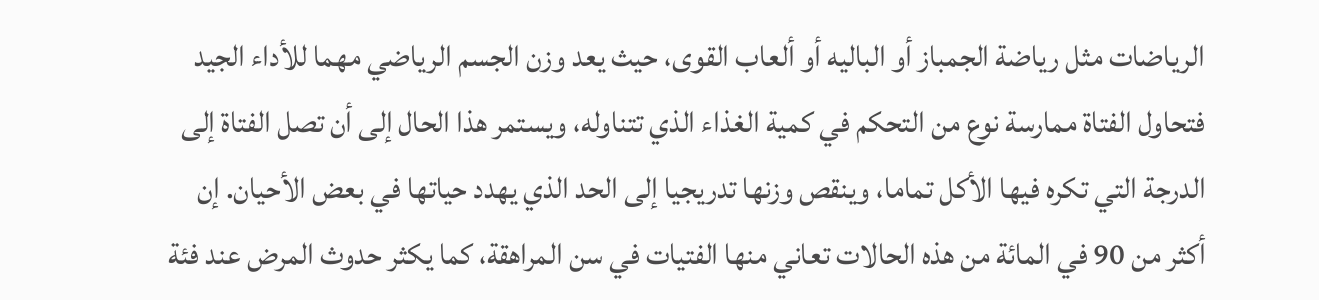الرياضات مثل رياضة الجمباز أو الباليه أو ألعاب القوى، حيث يعد وزن الجسم الرياضي مهما للأداء الجيد فتحاول الفتاة ممارسة نوع من التحكم في كمية الغذاء الذي تتناوله، ويستمر هذا الحال إلى أن تصل الفتاة إلى الدرجة التي تكره فيها الأكل تماما، وينقص وزنها تدريجيا إلى الحد الذي يهدد حياتها في بعض الأحيان. إن أكثر من 90 في المائة من هذه الحالات تعاني منها الفتيات في سن المراهقة، كما يكثر حدوث المرض عند فئة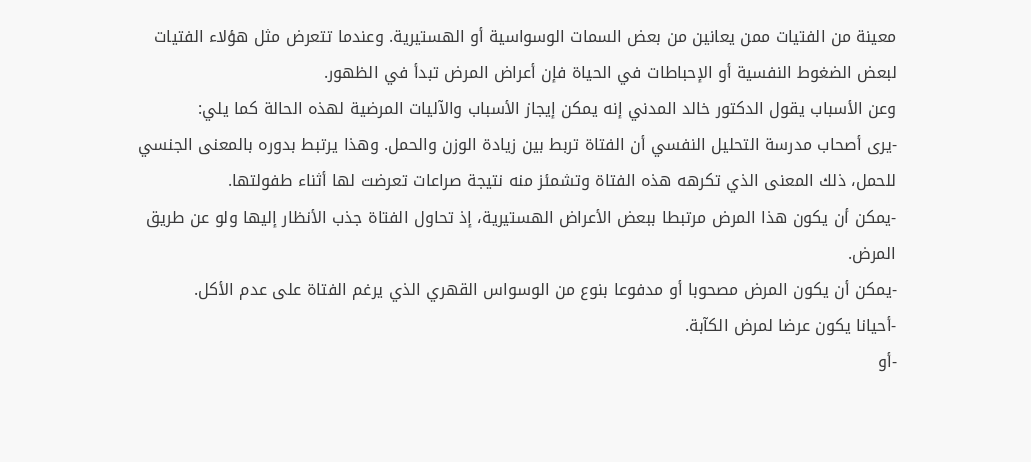معينة من الفتيات ممن يعانين من بعض السمات الوسواسية أو الهستيرية. وعندما تتعرض مثل هؤلاء الفتيات لبعض الضغوط النفسية أو الإحباطات في الحياة فإن أعراض المرض تبدأ في الظهور.
وعن الأسباب يقول الدكتور خالد المدني إنه يمكن إيجاز الأسباب والآليات المرضية لهذه الحالة كما يلي:
-يرى أصحاب مدرسة التحليل النفسي أن الفتاة تربط بين زيادة الوزن والحمل. وهذا يرتبط بدوره بالمعنى الجنسي للحمل، ذلك المعنى الذي تكرهه هذه الفتاة وتشمئز منه نتيجة صراعات تعرضت لها أثناء طفولتها.
-يمكن أن يكون هذا المرض مرتبطا ببعض الأعراض الهستيرية، إذ تحاول الفتاة جذب الأنظار إليها ولو عن طريق المرض.
-يمكن أن يكون المرض مصحوبا أو مدفوعا بنوع من الوسواس القهري الذي يرغم الفتاة على عدم الأكل.
-أحيانا يكون عرضا لمرض الكآبة.
-أو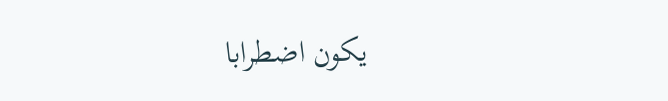يكون اضطرابا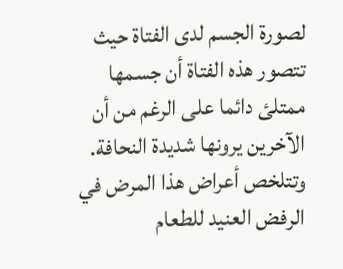لصورة الجسم لدى الفتاة حيث تتصور هذه الفتاة أن جسمها ممتلئ دائما على الرغم من أن الآخرين يرونها شديدة النحافة.
وتتلخص أعراض هذا المرض في الرفض العنيد للطعام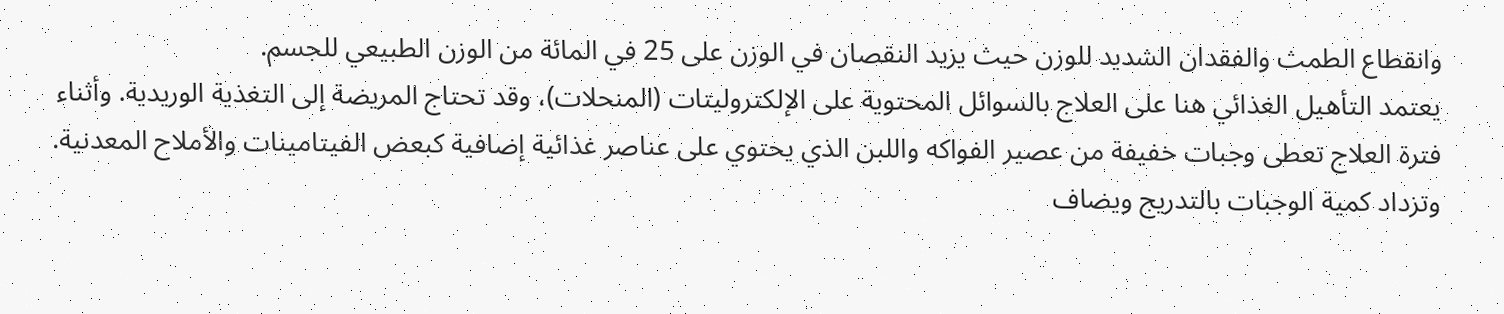وانقطاع الطمث والفقدان الشديد للوزن حيث يزيد النقصان في الوزن على 25 في المائة من الوزن الطبيعي للجسم.
يعتمد التأهيل الغذائي هنا على العلاج بالسوائل المحتوية على الإلكتروليتات (المنحلات)، وقد تحتاج المريضة إلى التغذية الوريدية. وأثناء فترة العلاج تعطى وجبات خفيفة من عصير الفواكه واللبن الذي يحتوي على عناصر غذائية إضافية كبعض الفيتامينات والأملاح المعدنية. وتزداد كمية الوجبات بالتدريج ويضاف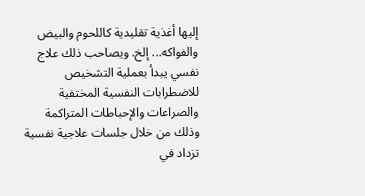إليها أغذية تقليدية كاللحوم والبيض والفواكه... إلخ. ويصاحب ذلك علاج نفسي يبدأ بعملية التشخيص للاضطرابات النفسية المختفية والصراعات والإحباطات المتراكمة وذلك من خلال جلسات علاجية نفسية تزداد في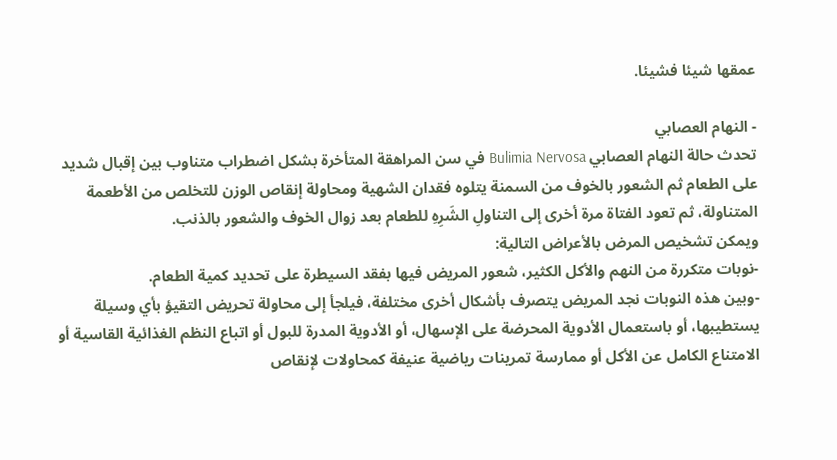عمقها شيئا فشيئا.

- النهام العصابي
تحدث حالة النهام العصابي Bulimia Nervosa في سن المراهقة المتأخرة بشكل اضطراب متناوب بين إقبال شديد على الطعام ثم الشعور بالخوف من السمنة يتلوه فقدان الشهية ومحاولة إنقاص الوزن للتخلص من الأطعمة المتناولة، ثم تعود الفتاة مرة أخرى إلى التناولِ الشَرِهِ للطعام بعد زوال الخوف والشعور بالذنب.
ويمكن تشخيص المرض بالأعراض التالية:
-نوبات متكررة من النهم والأكل الكثير، شعور المريض فيها بفقد السيطرة على تحديد كمية الطعام.
-وبين هذه النوبات نجد المريض يتصرف بأشكال أخرى مختلفة، فيلجأ إلى محاولة تحريض التقيؤ بأي وسيلة يستطيبها، أو باستعمال الأدوية المحرضة على الإسهال، أو الأدوية المدرة للبول أو اتباع النظم الغذائية القاسية أو الامتناع الكامل عن الأكل أو ممارسة تمرينات رياضية عنيفة كمحاولات لإنقاص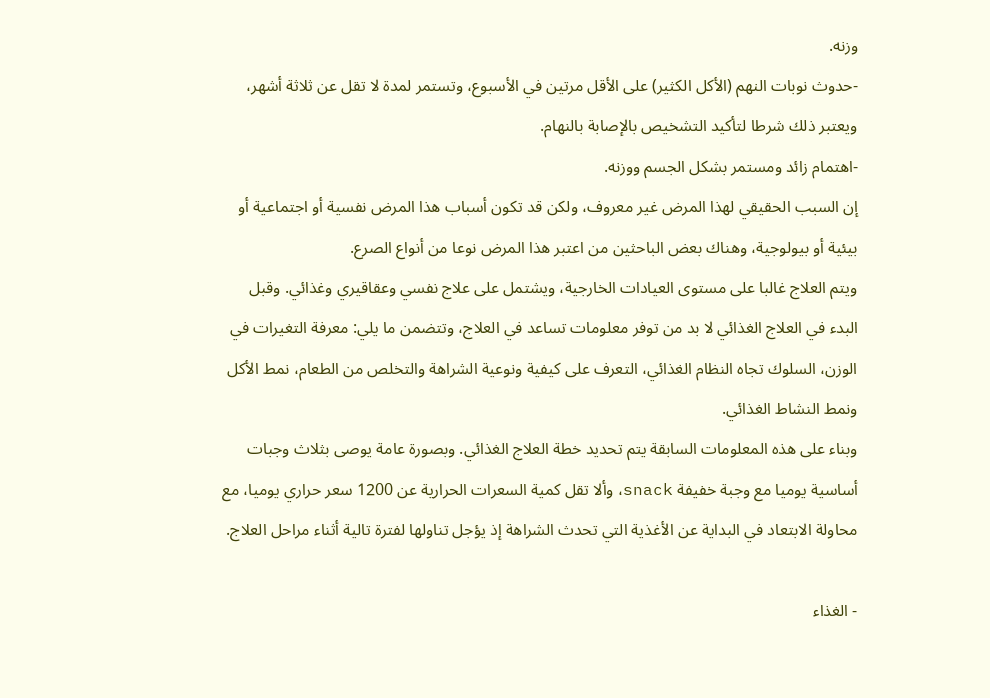وزنه.
-حدوث نوبات النهم (الأكل الكثير) على الأقل مرتين في الأسبوع، وتستمر لمدة لا تقل عن ثلاثة أشهر، ويعتبر ذلك شرطا لتأكيد التشخيص بالإصابة بالنهام.
-اهتمام زائد ومستمر بشكل الجسم ووزنه.
إن السبب الحقيقي لهذا المرض غير معروف، ولكن قد تكون أسباب هذا المرض نفسية أو اجتماعية أو بيئية أو بيولوجية، وهناك بعض الباحثين من اعتبر هذا المرض نوعا من أنواع الصرع.
ويتم العلاج غالبا على مستوى العيادات الخارجية، ويشتمل على علاج نفسي وعقاقيري وغذائي. وقبل البدء في العلاج الغذائي لا بد من توفر معلومات تساعد في العلاج، وتتضمن ما يلي: معرفة التغيرات في الوزن، السلوك تجاه النظام الغذائي، التعرف على كيفية ونوعية الشراهة والتخلص من الطعام، نمط الأكل ونمط النشاط الغذائي.
وبناء على هذه المعلومات السابقة يتم تحديد خطة العلاج الغذائي. وبصورة عامة يوصى بثلاث وجبات أساسية يوميا مع وجبة خفيفة snack، وألا تقل كمية السعرات الحرارية عن 1200 سعر حراري يوميا، مع محاولة الابتعاد في البداية عن الأغذية التي تحدث الشراهة إذ يؤجل تناولها لفترة تالية أثناء مراحل العلاج.

- الغذاء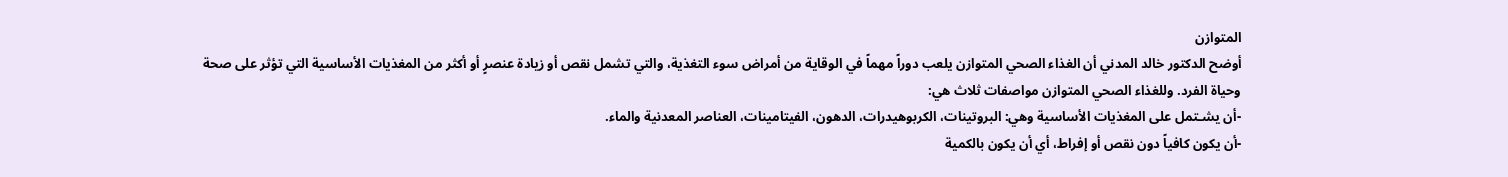المتوازن
أوضح الدكتور خالد المدني أن الغذاء الصحي المتوازن يلعب دوراً مهماً في الوقاية من أمراض سوء التغذية، والتي تشمل نقص أو زيادة عنصرٍ أو أكثر من المغذيات الأساسية التي تؤثر على صحة وحياة الفرد. وللغذاء الصحي المتوازن مواصفات ثلاث هي:
-أن يشـتمل على المغذيات الأساسية وهي: البروتينات، الكربوهيدرات، الدهون، الفيتامينات، العناصر المعدنية والماء.
-أن يكون كافياً دون نقص أو إفراط، أي أن يكون بالكمية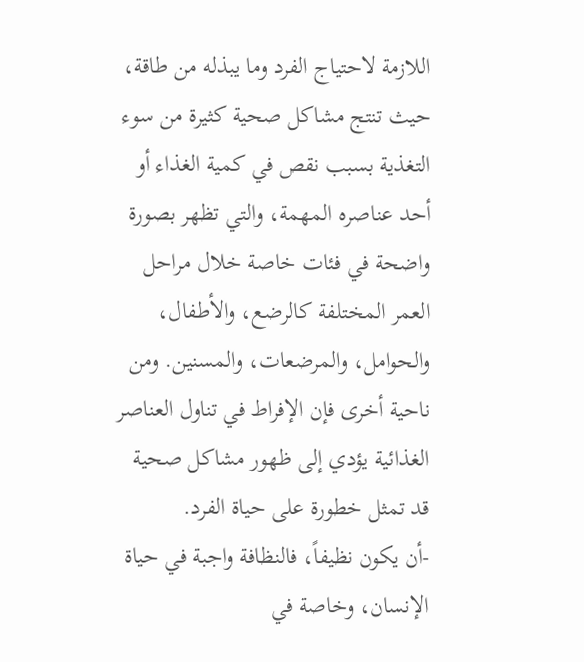اللازمة لاحتياج الفرد وما يبذله من طاقة، حيث تنتج مشاكل صحية كثيرة من سوء التغذية بسبب نقص في كمية الغذاء أو أحد عناصره المهمة، والتي تظهر بصورة واضحة في فئات خاصة خلال مراحل العمر المختلفة كالرضع، والأطفال، والحوامل، والمرضعات، والمسنين. ومن ناحية أخرى فإن الإفراط في تناول العناصر الغذائية يؤدي إلى ظهور مشاكل صحية قد تمثل خطورة على حياة الفرد.
-أن يكون نظيفاً، فالنظافة واجبة في حياة الإنسان، وخاصة في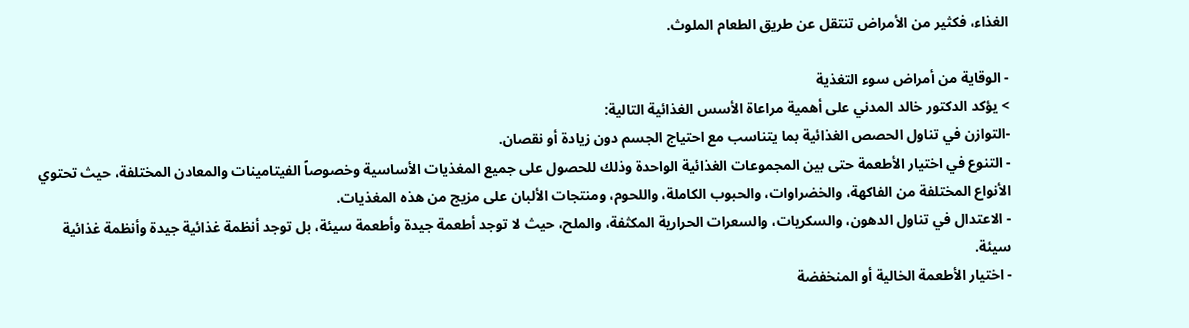الغذاء، فكثير من الأمراض تنتقل عن طريق الطعام الملوث.

- الوقاية من أمراض سوء التغذية
> يؤكد الدكتور خالد المدني على أهمية مراعاة الأسس الغذائية التالية:
-التوازن في تناول الحصص الغذائية بما يتناسب مع احتياج الجسم دون زيادة أو نقصان.
- التنوع في اختيار الأطعمة حتى بين المجموعات الغذائية الواحدة وذلك للحصول على جميع المغذيات الأساسية وخصوصاً الفيتامينات والمعادن المختلفة، حيث تحتوي الأنواع المختلفة من الفاكهة، والخضراوات، والحبوب الكاملة، واللحوم، ومنتجات الألبان على مزيج من هذه المغذيات.
- الاعتدال في تناول الدهون، والسكريات، والسعرات الحرارية المكثفة، والملح، حيث لا توجد أطعمة جيدة وأطعمة سيئة، بل توجد أنظمة غذائية جيدة وأنظمة غذائية سيئة.
- اختيار الأطعمة الخالية أو المنخفضة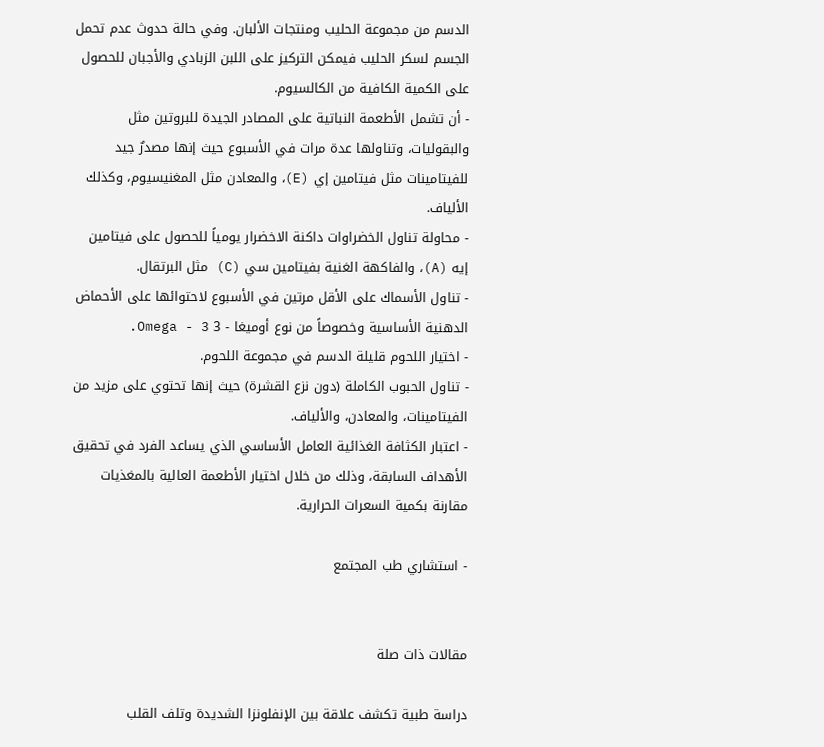الدسم من مجموعة الحليب ومنتجات الألبان. وفي حالة حدوث عدم تحمل الجسم لسكر الحليب فيمكن التركيز على اللبن الزبادي والأجبان للحصول على الكمية الكافية من الكالسيوم.
- أن تشمل الأطعمة النباتية على المصادر الجيدة للبروتين مثل والبقوليات، وتناولها عدة مرات في الأسبوع حيث إنها مصدرٌ جيد للفيتامينات مثل فيتامين إي (E)، والمعادن مثل المغنيسيوم، وكذلك الألياف.
- محاولة تناول الخضراوات داكنة الاخضرار يومياً للحصول على فيتامين إيه (A)، والفاكهة الغنية بفيتامين سي (C) مثل البرتقال.
- تناول الأسماك على الأقل مرتين في الأسبوع لاحتوائها على الأحماض الدهنية الأساسية وخصوصاً من نوع أوميغا - 3 Omega - 3.
- اختيار اللحوم قليلة الدسم في مجموعة اللحوم.
- تناول الحبوب الكاملة (دون نزع القشرة) حيث إنها تحتوي على مزيد من الفيتامينات، والمعادن، والألياف.
- اعتبار الكثافة الغذائية العامل الأساسي الذي يساعد الفرد في تحقيق الأهداف السابقة، وذلك من خلال اختيار الأطعمة العالية بالمغذيات مقارنة بكمية السعرات الحرارية.

- استشاري طب المجتمع


مقالات ذات صلة

دراسة طبية تكشف علاقة بين الإنفلونزا الشديدة وتلف القلب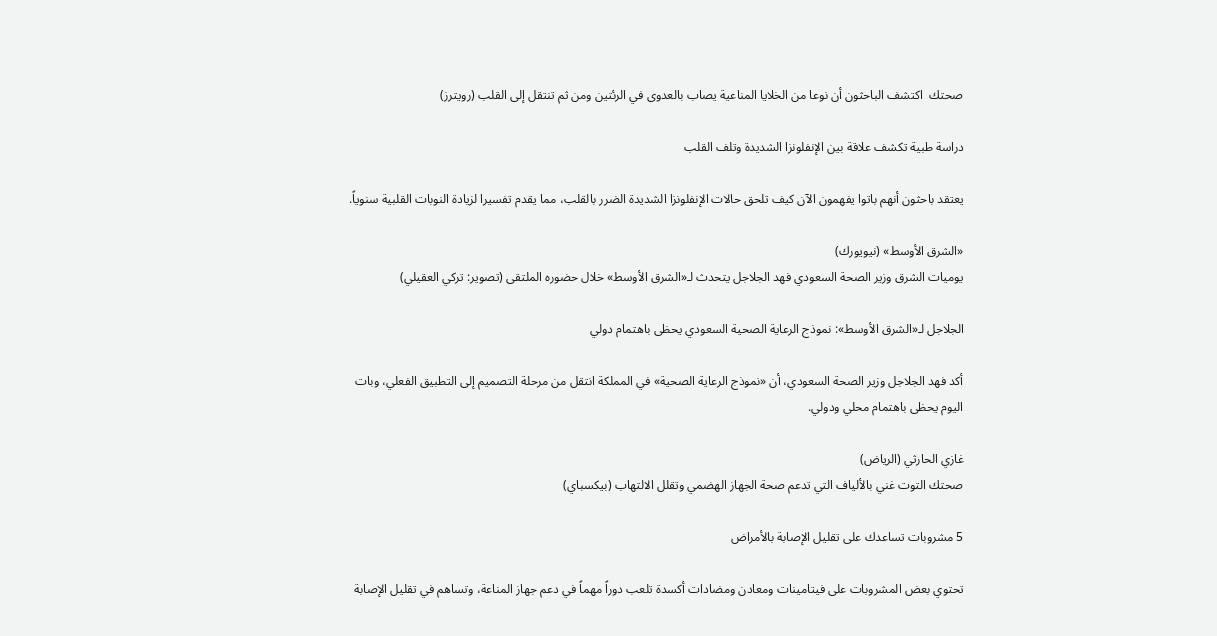صحتك  اكتشف الباحثون أن نوعا من الخلايا المناعية يصاب بالعدوى في الرئتين ومن ثم تنتقل إلى القلب (رويترز)

دراسة طبية تكشف علاقة بين الإنفلونزا الشديدة وتلف القلب

يعتقد باحثون أنهم باتوا يفهمون الآن كيف تلحق حالات الإنفلونزا الشديدة الضرر بالقلب، مما يقدم تفسيرا لزيادة النوبات القلبية سنوياً.

«الشرق الأوسط» (نيويورك)
يوميات الشرق وزير الصحة السعودي فهد الجلاجل يتحدث لـ«الشرق الأوسط» خلال حضوره الملتقى (تصوير: تركي العقيلي)

الجلاجل لـ«الشرق الأوسط»: نموذج الرعاية الصحية السعودي يحظى باهتمام دولي

أكد فهد الجلاجل وزير الصحة السعودي، أن «نموذج الرعاية الصحية» في المملكة انتقل من مرحلة التصميم إلى التطبيق الفعلي، وبات اليوم يحظى باهتمام محلي ودولي.

غازي الحارثي (الرياض)
صحتك التوت غني بالألياف التي تدعم صحة الجهاز الهضمي وتقلل الالتهاب (بيكسباي)

5 مشروبات تساعدك على تقليل الإصابة بالأمراض

تحتوي بعض المشروبات على فيتامينات ومعادن ومضادات أكسدة تلعب دوراً مهماً في دعم جهاز المناعة، وتساهم في تقليل الإصابة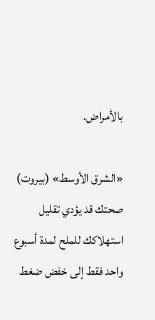بالأمراض.

«الشرق الأوسط» (بيروت)
صحتك قد يؤدي تقليل استهلاكك للملح لمدة أسبوع واحد فقط إلى خفض ضغط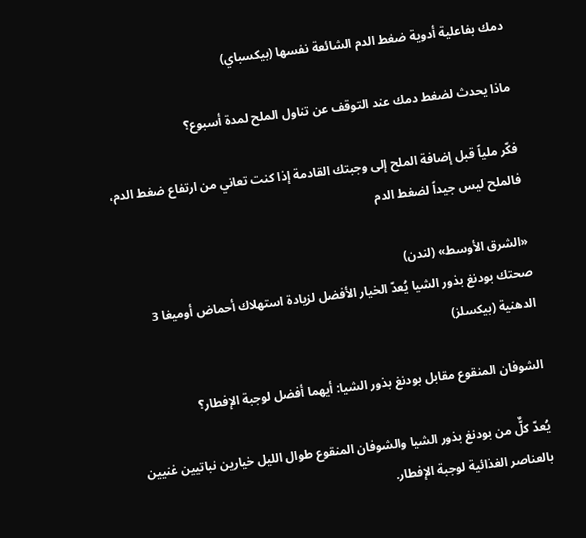دمك بفاعلية أدوية ضغط الدم الشائعة نفسها (بيكسباي)

ماذا يحدث لضغط دمك عند التوقف عن تناول الملح لمدة أسبوع؟

فكّر ملياً قبل إضافة الملح إلى وجبتك القادمة إذا كنت تعاني من ارتفاع ضغط الدم، فالملح ليس جيداً لضغط الدم

«الشرق الأوسط» (لندن)
صحتك بودنغ بذور الشيا يُعدّ الخيار الأفضل لزيادة استهلاك أحماض أوميغا 3 الدهنية (بيكسلز)

الشوفان المنقوع مقابل بودنغ بذور الشيا: أيهما أفضل لوجبة الإفطار؟

يُعدّ كلٌّ من بودنغ بذور الشيا والشوفان المنقوع طوال الليل خيارين نباتيين غنيين بالعناصر الغذائية لوجبة الإفطار.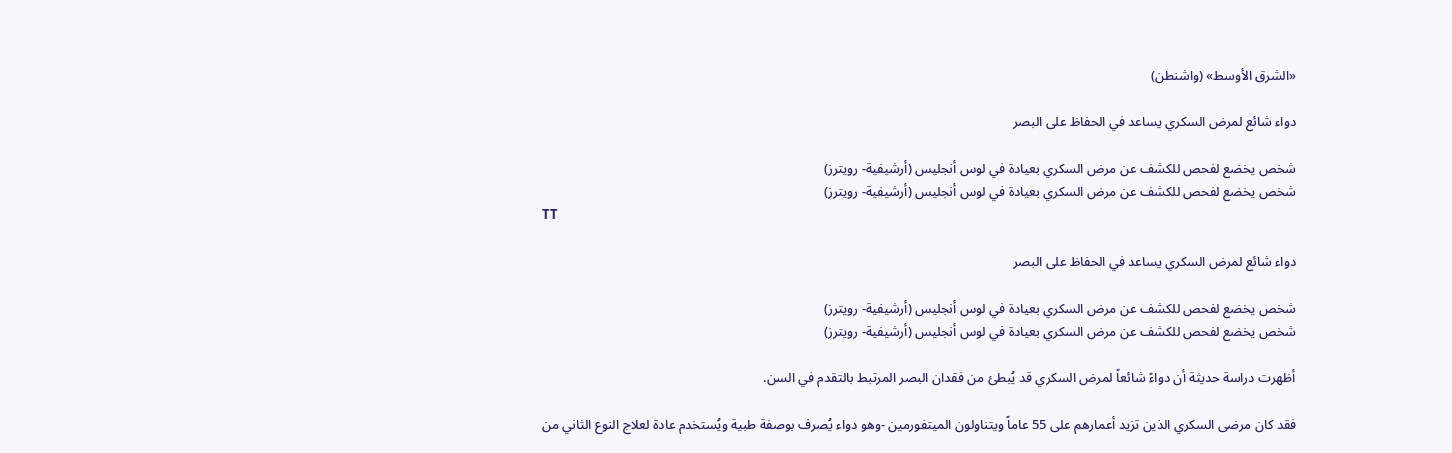«الشرق الأوسط» (واشنطن)

دواء شائع لمرض السكري يساعد في الحفاظ على البصر

شخص يخضع لفحص للكشف عن مرض السكري بعيادة في لوس أنجليس (أرشيفية- رويترز)
شخص يخضع لفحص للكشف عن مرض السكري بعيادة في لوس أنجليس (أرشيفية- رويترز)
TT

دواء شائع لمرض السكري يساعد في الحفاظ على البصر

شخص يخضع لفحص للكشف عن مرض السكري بعيادة في لوس أنجليس (أرشيفية- رويترز)
شخص يخضع لفحص للكشف عن مرض السكري بعيادة في لوس أنجليس (أرشيفية- رويترز)

أظهرت دراسة حديثة أن دواءً شائعاً لمرض السكري قد يُبطئ من فقدان البصر المرتبط بالتقدم في السن.

فقد كان مرضى السكري الذين تزيد أعمارهم على 55 عاماً ويتناولون الميتفورمين -وهو دواء يُصرف بوصفة طبية ويُستخدم عادة لعلاج النوع الثاني من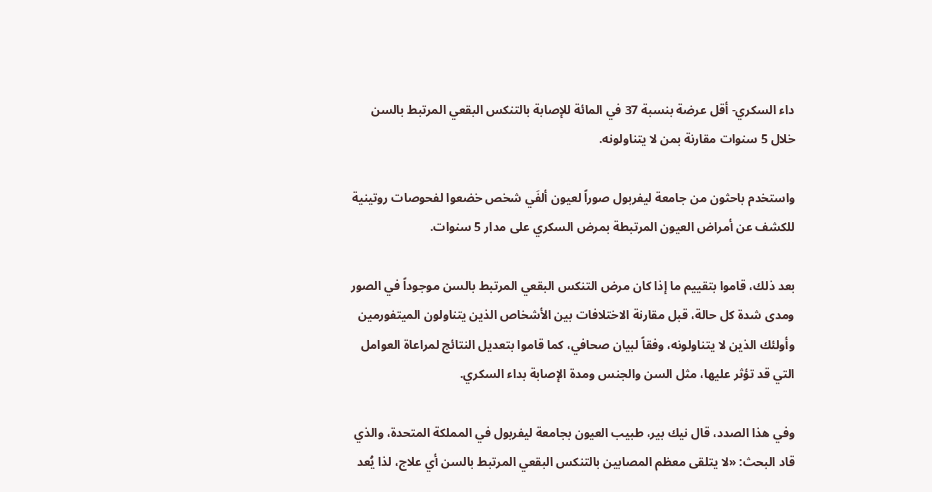داء السكري- أقل عرضة بنسبة 37 في المائة للإصابة بالتنكس البقعي المرتبط بالسن خلال 5 سنوات مقارنة بمن لا يتناولونه.

واستخدم باحثون من جامعة ليفربول صوراً لعيون ألفَي شخص خضعوا لفحوصات روتينية للكشف عن أمراض العيون المرتبطة بمرض السكري على مدار 5 سنوات.

بعد ذلك، قاموا بتقييم ما إذا كان مرض التنكس البقعي المرتبط بالسن موجوداً في الصور ومدى شدة كل حالة، قبل مقارنة الاختلافات بين الأشخاص الذين يتناولون الميتفورمين وأولئك الذين لا يتناولونه، وفقاً لبيان صحافي، كما قاموا بتعديل النتائج لمراعاة العوامل التي قد تؤثر عليها، مثل السن والجنس ومدة الإصابة بداء السكري.

وفي هذا الصدد، قال نيك بير، طبيب العيون بجامعة ليفربول في المملكة المتحدة، والذي قاد البحث: «لا يتلقى معظم المصابين بالتنكس البقعي المرتبط بالسن أي علاج، لذا يُعد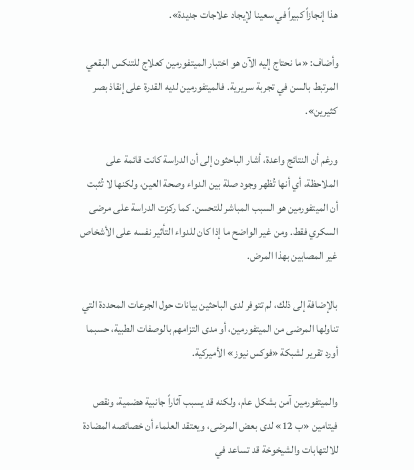هذا إنجازاً كبيراً في سعينا لإيجاد علاجات جديدة».

وأضاف: «ما نحتاج إليه الآن هو اختبار الميتفورمين كعلاج للتنكس البقعي المرتبط بالسن في تجربة سريرية. فالميتفورمين لديه القدرة على إنقاذ بصر كثيرين».

ورغم أن النتائج واعدة، أشار الباحثون إلى أن الدراسة كانت قائمة على الملاحظة، أي أنها تُظهر وجود صلة بين الدواء وصحة العين، ولكنها لا تُثبت أن الميتفورمين هو السبب المباشر للتحسن. كما ركزت الدراسة على مرضى السكري فقط. ومن غير الواضح ما إذا كان للدواء التأثير نفسه على الأشخاص غير المصابين بهذا المرض.

بالإضافة إلى ذلك، لم تتوفر لدى الباحثين بيانات حول الجرعات المحددة التي تناولها المرضى من الميتفورمين، أو مدى التزامهم بالوصفات الطبية، حسبما أورد تقرير لشبكة «فوكس نيوز» الأميركية.

والميتفورمين آمن بشكل عام، ولكنه قد يسبب آثاراً جانبية هضمية، ونقص فيتامين «ب 12» لدى بعض المرضى، ويعتقد العلماء أن خصائصه المضادة للالتهابات والشيخوخة قد تساعد في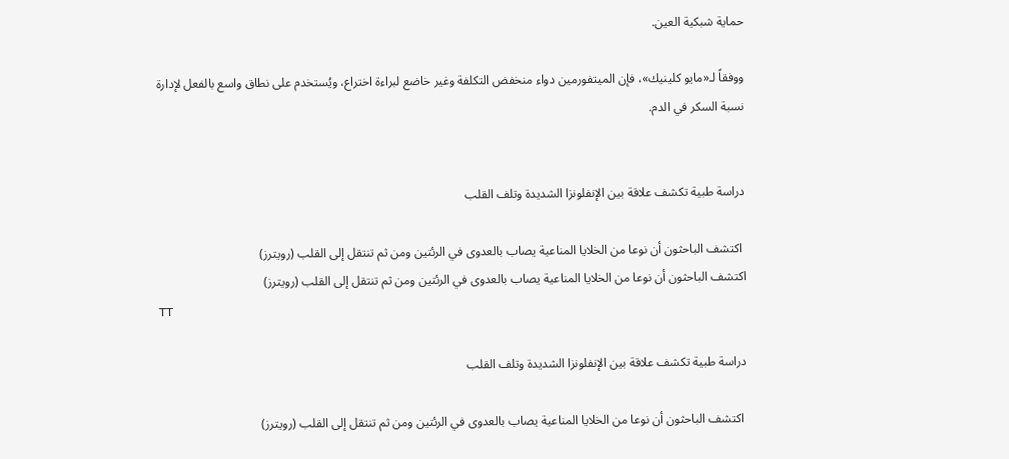حماية شبكية العين.

ووفقاً لـ«مايو كلينيك»، فإن الميتفورمين دواء منخفض التكلفة وغير خاضع لبراءة اختراع، ويُستخدم على نطاق واسع بالفعل لإدارة نسبة السكر في الدم.


دراسة طبية تكشف علاقة بين الإنفلونزا الشديدة وتلف القلب

 اكتشف الباحثون أن نوعا من الخلايا المناعية يصاب بالعدوى في الرئتين ومن ثم تنتقل إلى القلب (رويترز)
اكتشف الباحثون أن نوعا من الخلايا المناعية يصاب بالعدوى في الرئتين ومن ثم تنتقل إلى القلب (رويترز)
TT

دراسة طبية تكشف علاقة بين الإنفلونزا الشديدة وتلف القلب

 اكتشف الباحثون أن نوعا من الخلايا المناعية يصاب بالعدوى في الرئتين ومن ثم تنتقل إلى القلب (رويترز)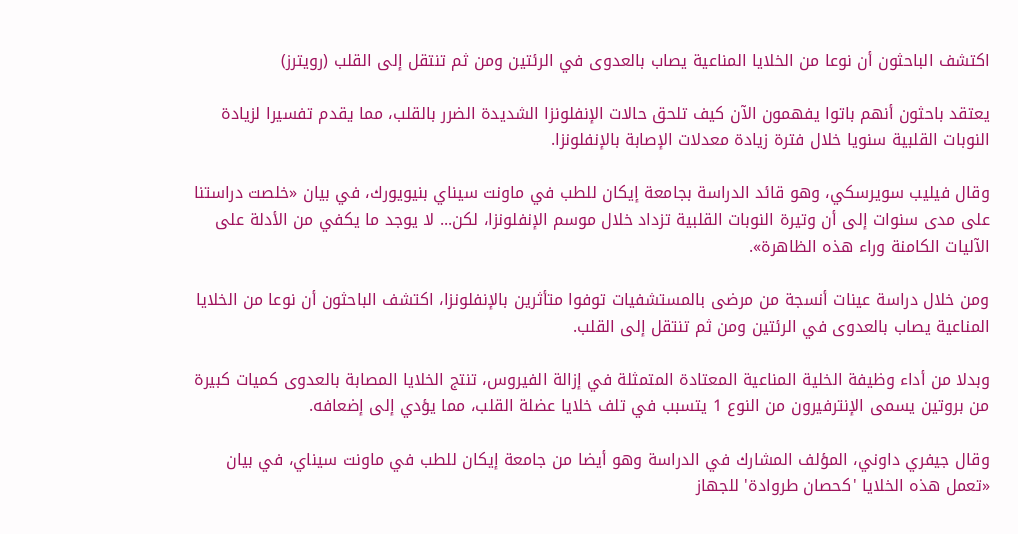اكتشف الباحثون أن نوعا من الخلايا المناعية يصاب بالعدوى في الرئتين ومن ثم تنتقل إلى القلب (رويترز)

يعتقد باحثون أنهم باتوا يفهمون الآن كيف تلحق حالات الإنفلونزا الشديدة الضرر بالقلب، مما يقدم تفسيرا لزيادة النوبات القلبية سنويا خلال فترة زيادة معدلات الإصابة بالإنفلونزا.

وقال فيليب سويرسكي، وهو قائد الدراسة بجامعة إيكان للطب في ماونت سيناي بنيويورك، في بيان «خلصت دراستنا على مدى سنوات إلى أن وتيرة النوبات القلبية تزداد خلال موسم الإنفلونزا، لكن... لا يوجد ما يكفي من الأدلة على الآليات ‌الكامنة وراء ‌هذه الظاهرة».

ومن خلال دراسة عينات أنسجة ‌من مرضى بالمستشفيات توفوا متأثرين بالإنفلونزا، اكتشف الباحثون أن نوعا من الخلايا المناعية يصاب بالعدوى في الرئتين ومن ثم تنتقل إلى القلب.

وبدلا من أداء وظيفة الخلية المناعية المعتادة المتمثلة في إزالة الفيروس، تنتج الخلايا المصابة بالعدوى كميات كبيرة من بروتين يسمى الإنترفيرون من النوع 1 يتسبب في تلف خلايا ‌عضلة القلب، مما يؤدي ‌إلى إضعافه.

وقال جيفري داوني، المؤلف المشارك في الدراسة وهو ‌أيضا من جامعة إيكان للطب في ماونت سيناي، ‌في بيان «تعمل هذه الخلايا 'كحصان طروادة' للجهاز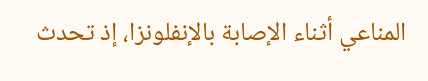المناعي أثناء الإصابة بالإنفلونزا، إذ تحدث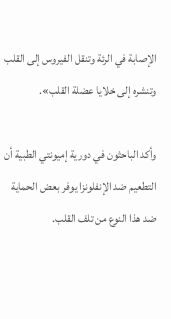الإصابة في الرئة وتنقل الفيروس إلى القلب وتنشره إلى خلايا عضلة القلب».

وأكد ‌الباحثون في دورية إميونتي الطبية أن التطعيم ضد الإنفلونزا يوفر بعض الحماية ضد هذا النوع من تلف القلب.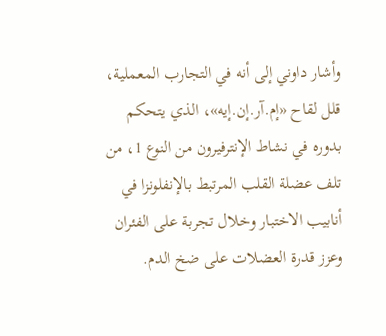وأشار داوني إلى أنه في التجارب المعملية، قلل لقاح «إم.آر.إن.إيه»، الذي يتحكم بدوره في نشاط الإنترفيرون من النوع 1، من تلف عضلة القلب المرتبط بالإنفلونزا في أنابيب الاختبار وخلال تجربة على الفئران وعزز قدرة العضلات على ضخ الدم.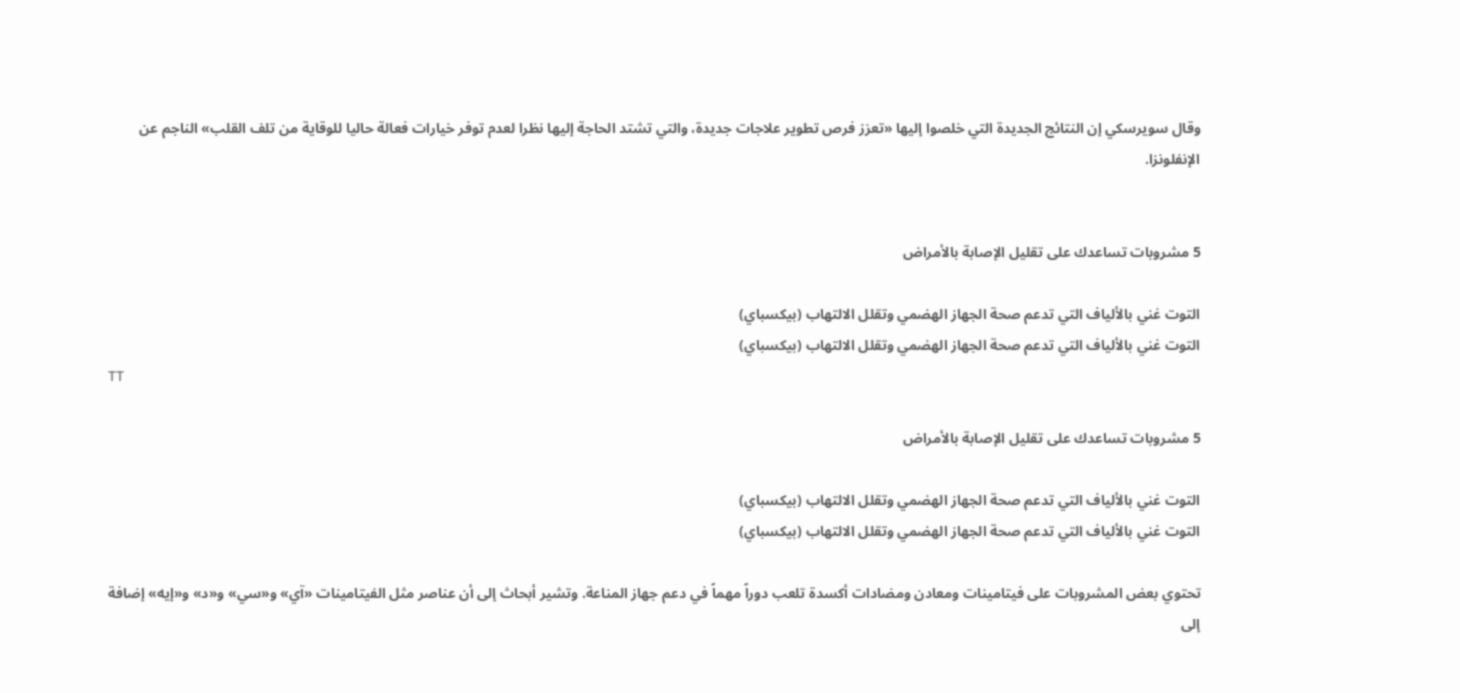وقال سويرسكي إن النتائج الجديدة التي خلصوا إليها «تعزز فرص تطوير علاجات جديدة، والتي تشتد الحاجة إليها نظرا لعدم توفر خيارات فعالة حاليا للوقاية من تلف القلب» الناجم عن الإنفلونزا.


5 مشروبات تساعدك على تقليل الإصابة بالأمراض

التوت غني بالألياف التي تدعم صحة الجهاز الهضمي وتقلل الالتهاب (بيكسباي)
التوت غني بالألياف التي تدعم صحة الجهاز الهضمي وتقلل الالتهاب (بيكسباي)
TT

5 مشروبات تساعدك على تقليل الإصابة بالأمراض

التوت غني بالألياف التي تدعم صحة الجهاز الهضمي وتقلل الالتهاب (بيكسباي)
التوت غني بالألياف التي تدعم صحة الجهاز الهضمي وتقلل الالتهاب (بيكسباي)

تحتوي بعض المشروبات على فيتامينات ومعادن ومضادات أكسدة تلعب دوراً مهماً في دعم جهاز المناعة. وتشير أبحاث إلى أن عناصر مثل الفيتامينات «آي» و«سي» و«د» و«إيه» إضافة إلى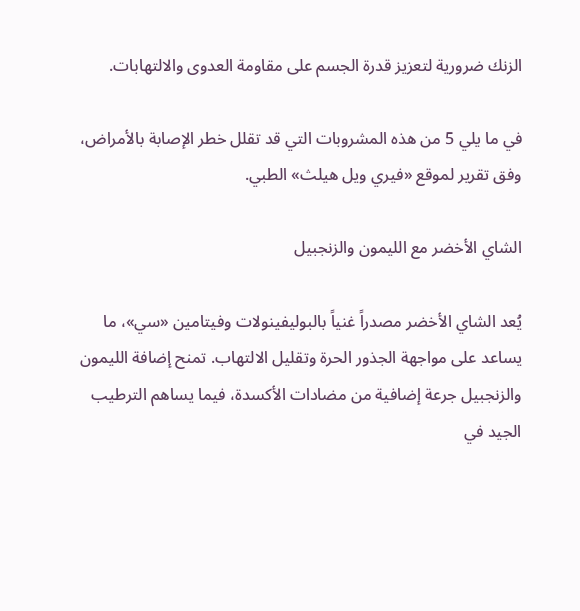الزنك ضرورية لتعزيز قدرة الجسم على مقاومة العدوى والالتهابات.

في ما يلي 5 من هذه المشروبات التي قد تقلل خطر الإصابة بالأمراض، وفق تقرير لموقع «فيري ويل هيلث» الطبي.

الشاي الأخضر مع الليمون والزنجبيل

يُعد الشاي الأخضر مصدراً غنياً بالبوليفينولات وفيتامين «سي»، ما يساعد على مواجهة الجذور الحرة وتقليل الالتهاب. تمنح إضافة الليمون والزنجبيل جرعة إضافية من مضادات الأكسدة، فيما يساهم الترطيب الجيد في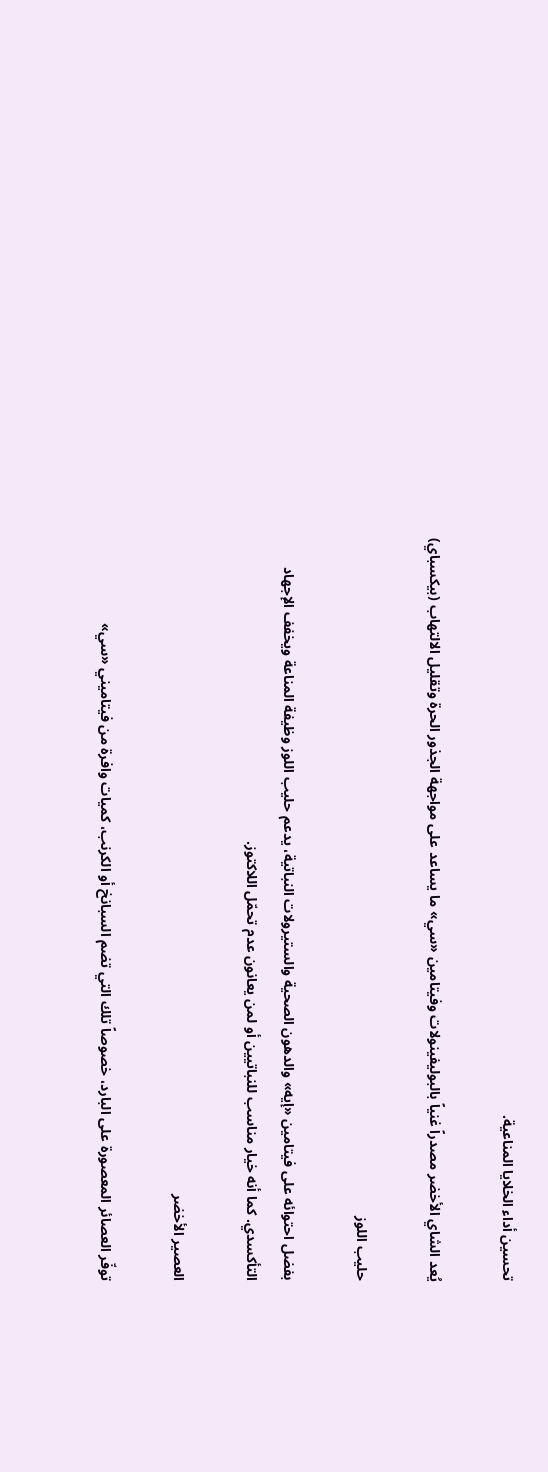تحسين أداء الخلايا المناعية.

يُعد الشاي الأخضر مصدراً غنياً بالبوليفينولات وفيتامين «سي» ما يساعد على مواجهة الجذور الحرة وتقليل الالتهاب (بيكسباي)

حليب اللوز

بفضل احتوائه على فيتامين «إيه» والدهون الصحية والستيرولات النباتية، يدعم حليب اللوز وظيفة المناعة ويخفف الإجهاد التأكسدي. كما أنه خيار مناسب للنباتيين أو لمن يعانون عدم تحمّل اللاكتوز.

العصير الأخضر

توفّر العصائر المعصورة على البارد، خصوصاً تلك التي تضم السبانخ أو الكرنب، كميات وافرة من فيتاميني «سي»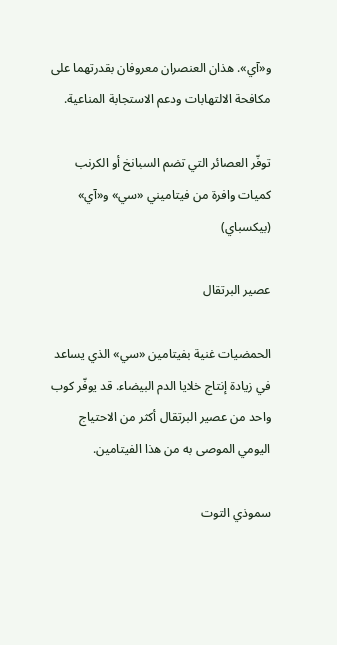و«آي». هذان العنصران معروفان بقدرتهما على مكافحة الالتهابات ودعم الاستجابة المناعية.

توفّر العصائر التي تضم السبانخ أو الكرنب كميات وافرة من فيتاميني «سي» و«آي» (بيكسباي)

عصير البرتقال

الحمضيات غنية بفيتامين «سي» الذي يساعد في زيادة إنتاج خلايا الدم البيضاء. قد يوفّر كوب واحد من عصير البرتقال أكثر من الاحتياج اليومي الموصى به من هذا الفيتامين.

سموذي التوت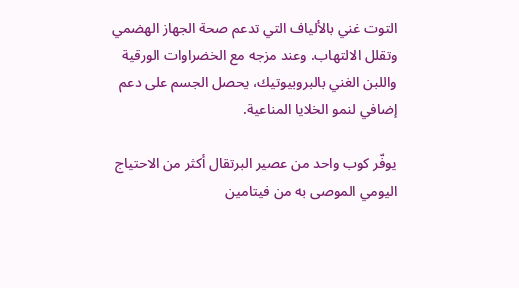التوت غني بالألياف التي تدعم صحة الجهاز الهضمي وتقلل الالتهاب. وعند مزجه مع الخضراوات الورقية واللبن الغني بالبروبيوتيك، يحصل الجسم على دعم إضافي لنمو الخلايا المناعية.

يوفّر كوب واحد من عصير البرتقال أكثر من الاحتياج اليومي الموصى به من فيتامين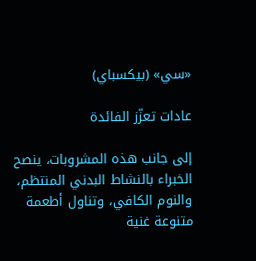«سي» (بيكسباي)

عادات تعزّز الفائدة

إلى جانب هذه المشروبات، ينصح الخبراء بالنشاط البدني المنتظم، والنوم الكافي، وتناول أطعمة متنوعة غنية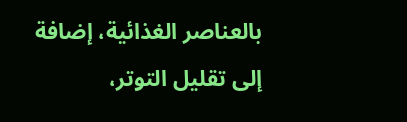بالعناصر الغذائية، إضافة إلى تقليل التوتر،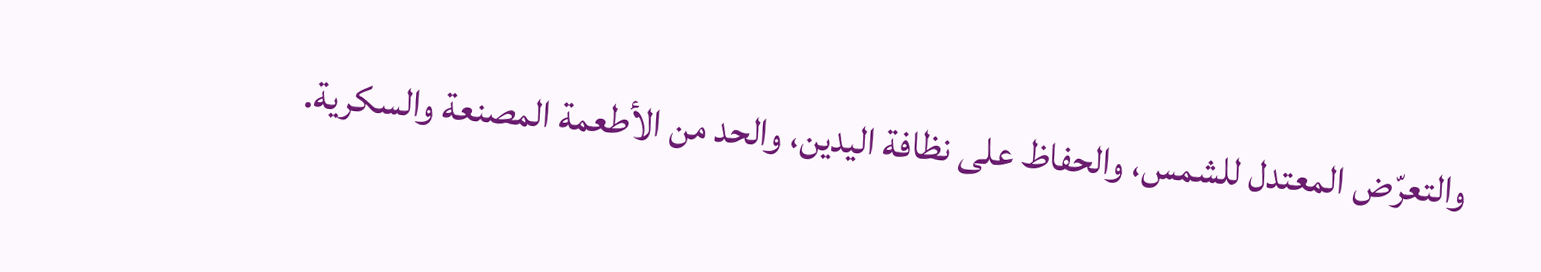والتعرّض المعتدل للشمس، والحفاظ على نظافة اليدين، والحد من الأطعمة المصنعة والسكرية.